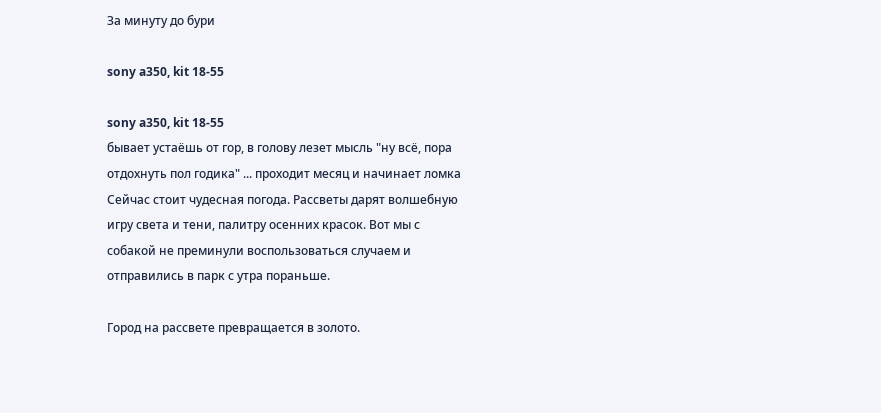За минуту до бури

sony a350, kit 18-55

sony a350, kit 18-55
бывает устаёшь от гор, в голову лезет мысль "ну всё, пора отдохнуть пол годика" ... проходит месяц и начинает ломка
Сейчас стоит чудесная погода. Рассветы дарят волшебную игру света и тени, палитру осенних красок. Вот мы с собакой не преминули воспользоваться случаем и отправились в парк с утра пораньше.

Город на рассвете превращается в золото.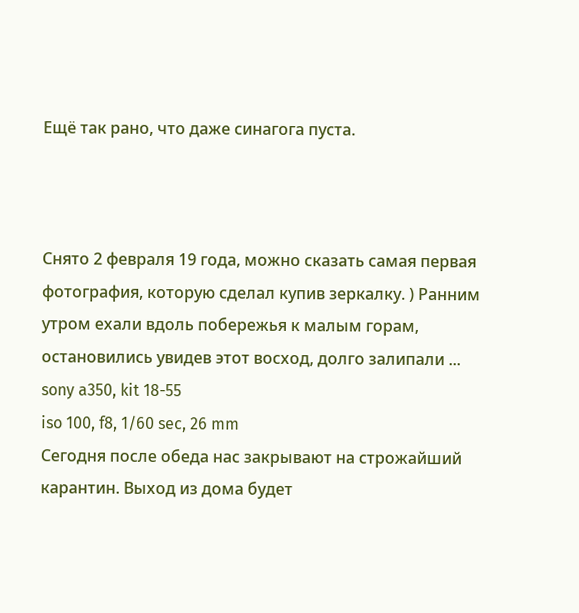Ещё так рано, что даже синагога пуста.



Снято 2 февраля 19 года, можно сказать самая первая фотография, которую сделал купив зеркалку. ) Ранним утром ехали вдоль побережья к малым горам, остановились увидев этот восход, долго залипали ...
sony a350, kit 18-55
iso 100, f8, 1/60 sec, 26 mm
Сегодня после обеда нас закрывают на строжайший карантин. Выход из дома будет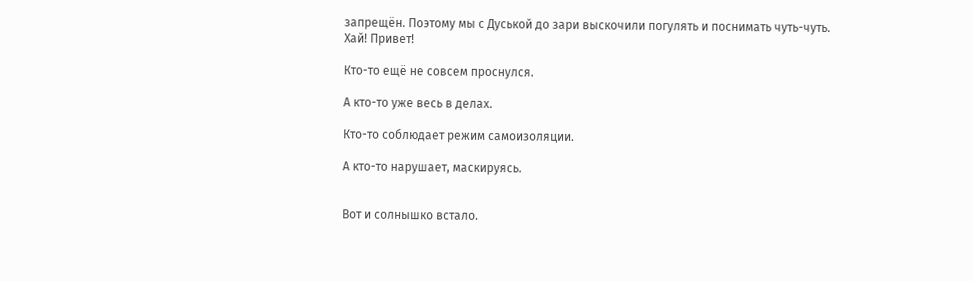запрещён. Поэтому мы с Дуськой до зари выскочили погулять и поснимать чуть-чуть.
Хай! Привет!

Кто-то ещё не совсем проснулся.

А кто-то уже весь в делах.

Кто-то соблюдает режим самоизоляции.

А кто-то нарушает, маскируясь.


Вот и солнышко встало.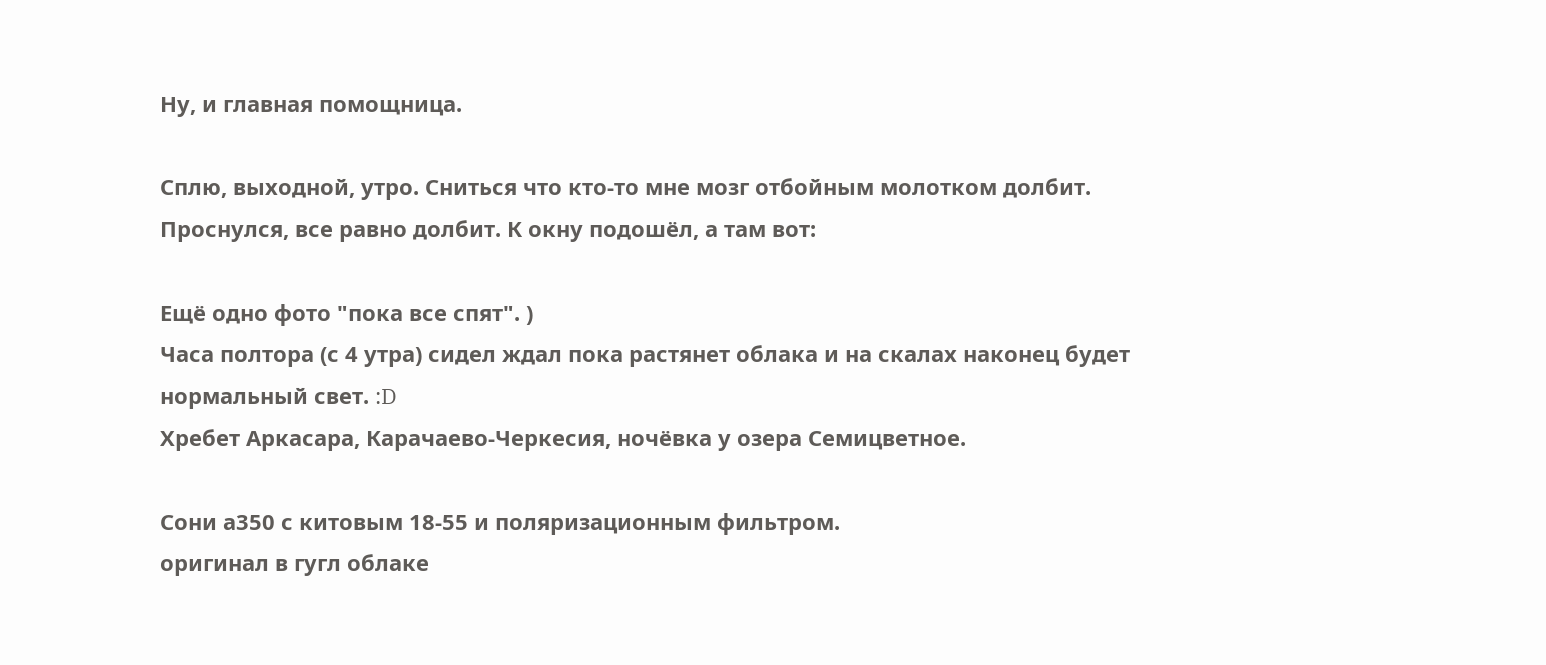Ну, и главная помощница.

Сплю, выходной, утро. Сниться что кто-то мне мозг отбойным молотком долбит.
Проснулся, все равно долбит. К окну подошёл, а там вот:

Ещё одно фото "пока все спят". )
Часа полтора (с 4 утра) сидел ждал пока растянет облака и на скалах наконец будет нормальный свет. :D
Хребет Аркасара, Карачаево-Черкесия, ночёвка у озера Семицветное.

Сони а350 с китовым 18-55 и поляризационным фильтром.
оригинал в гугл облаке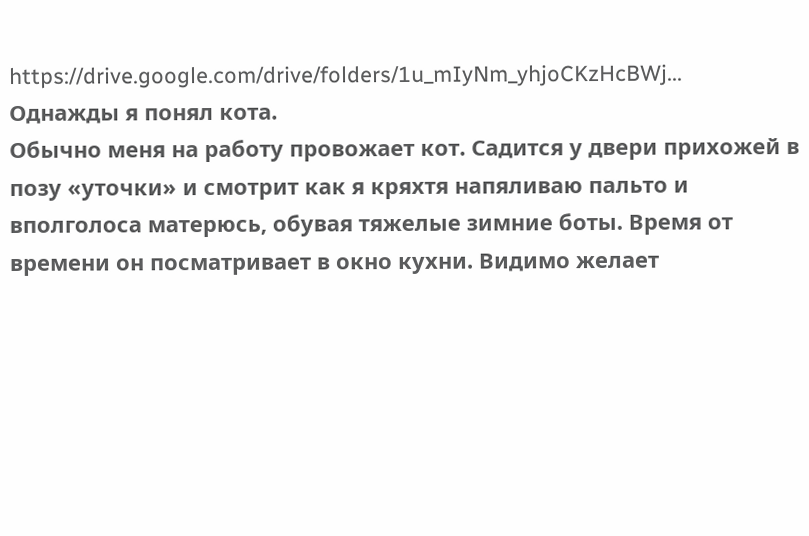https://drive.google.com/drive/folders/1u_mIyNm_yhjoCKzHcBWj...
Однажды я понял кота.
Обычно меня на работу провожает кот. Садится у двери прихожей в позу «уточки» и смотрит как я кряхтя напяливаю пальто и вполголоса матерюсь, обувая тяжелые зимние боты. Время от времени он посматривает в окно кухни. Видимо желает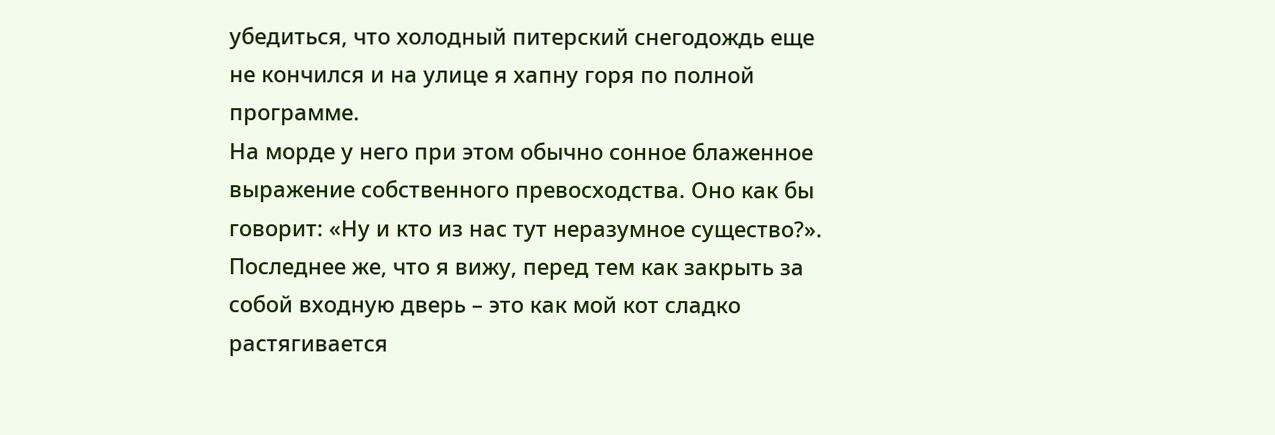убедиться, что холодный питерский снегодождь еще не кончился и на улице я хапну горя по полной программе.
На морде у него при этом обычно сонное блаженное выражение собственного превосходства. Оно как бы говорит: «Ну и кто из нас тут неразумное существо?». Последнее же, что я вижу, перед тем как закрыть за собой входную дверь – это как мой кот сладко растягивается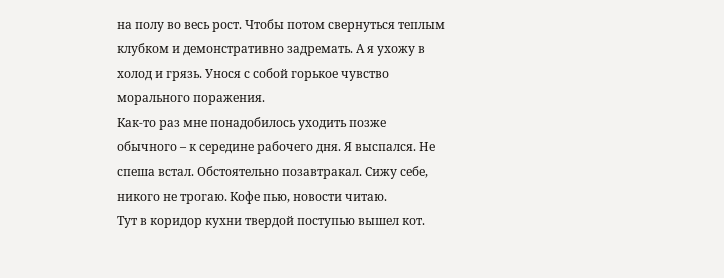на полу во весь рост. Чтобы потом свернуться теплым клубком и демонстративно задремать. А я ухожу в холод и грязь. Унося с собой горькое чувство морального поражения.
Как-то раз мне понадобилось уходить позже обычного – к середине рабочего дня. Я выспался. Не спеша встал. Обстоятельно позавтракал. Сижу себе, никого не трогаю. Кофе пью, новости читаю.
Тут в коридор кухни твердой поступью вышел кот.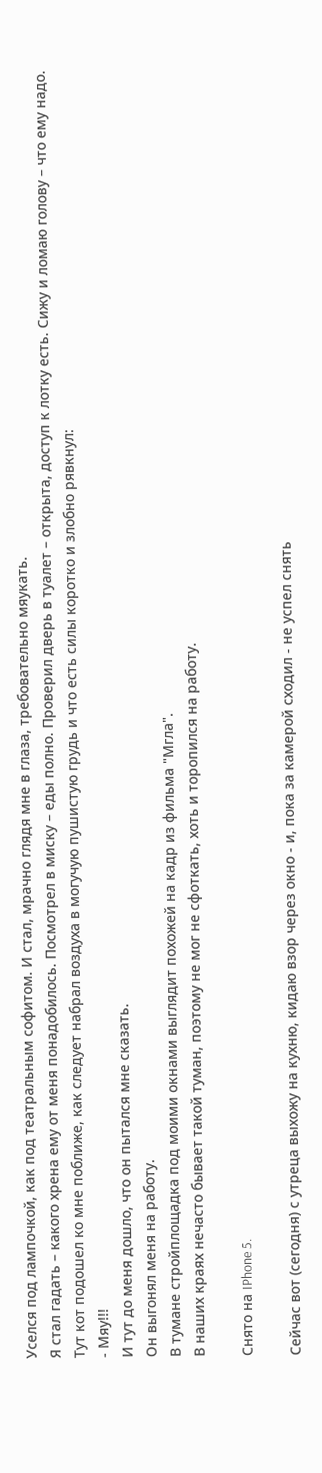Уселся под лампочкой, как под театральным софитом. И стал, мрачно глядя мне в глаза, требовательно мяукать.
Я стал гадать – какого хрена ему от меня понадобилось. Посмотрел в миску – еды полно. Проверил дверь в туалет – открыта, доступ к лотку есть. Сижу и ломаю голову – что ему надо.
Тут кот подошел ко мне поближе, как следует набрал воздуха в могучую пушистую грудь и что есть силы коротко и злобно рявкнул:
- Мяу!!!
И тут до меня дошло, что он пытался мне сказать.
Он выгонял меня на работу.
В тумане стройплощадка под моими окнами выглядит похожей на кадр из фильма "Мгла".
В наших краях нечасто бывает такой туман, поэтому не мог не сфоткать, хоть и торопился на работу.

Снято на IPhone 5.

Сейчас вот (сегодня) с утреца выхожу на кухню, кидаю взор через окно - и, пока за камерой сходил - не успел снять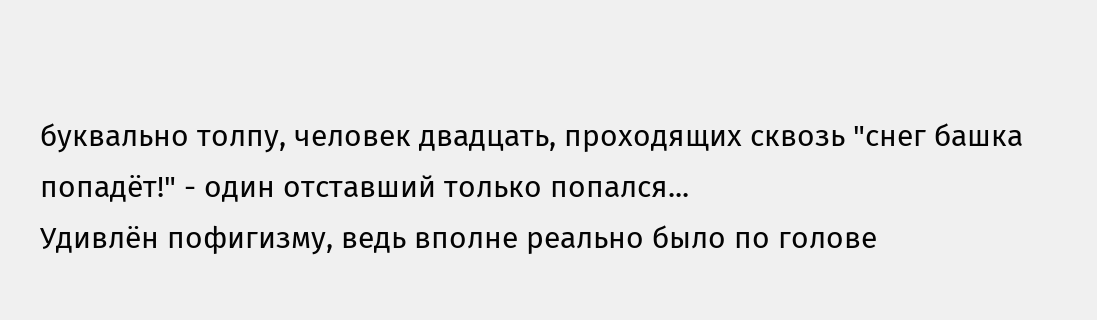буквально толпу, человек двадцать, проходящих сквозь "снег башка попадёт!" - один отставший только попался...
Удивлён пофигизму, ведь вполне реально было по голове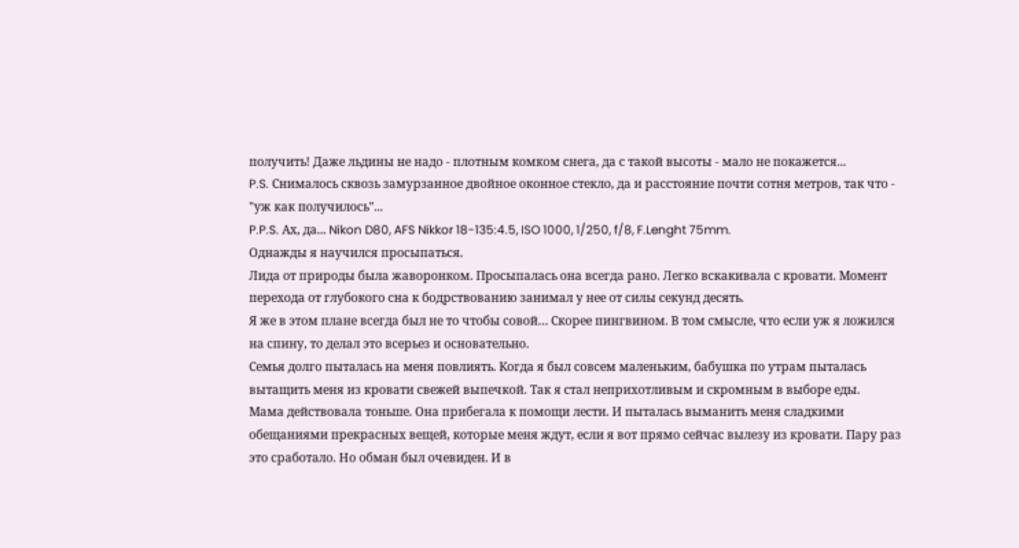получить! Даже льдины не надо - плотным комком снега, да с такой высоты - мало не покажется...
P.S. Снималось сквозь замурзанное двойное оконное стекло, да и расстояние почти сотня метров, так что - "уж как получилось"...
P.P.S. Ах, да... Nikon D80, AFS Nikkor 18-135:4.5, ISO 1000, 1/250, f/8, F.Lenght 75mm.
Однажды я научился просыпаться.
Лида от природы была жаворонком. Просыпалась она всегда рано. Легко вскакивала с кровати. Момент перехода от глубокого сна к бодрствованию занимал у нее от силы секунд десять.
Я же в этом плане всегда был не то чтобы совой… Скорее пингвином. В том смысле, что если уж я ложился на спину, то делал это всерьез и основательно.
Семья долго пыталась на меня повлиять. Когда я был совсем маленьким, бабушка по утрам пыталась вытащить меня из кровати свежей выпечкой. Так я стал неприхотливым и скромным в выборе еды.
Мама действовала тоньше. Она прибегала к помощи лести. И пыталась выманить меня сладкими обещаниями прекрасных вещей, которые меня ждут, если я вот прямо сейчас вылезу из кровати. Пару раз это сработало. Но обман был очевиден. И в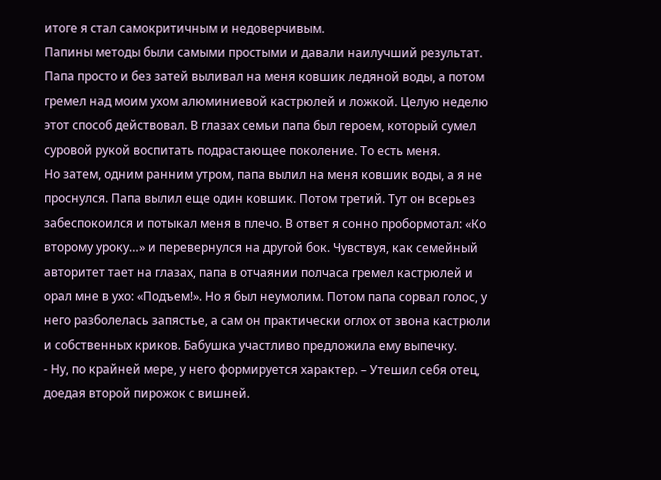итоге я стал самокритичным и недоверчивым.
Папины методы были самыми простыми и давали наилучший результат. Папа просто и без затей выливал на меня ковшик ледяной воды, а потом гремел над моим ухом алюминиевой кастрюлей и ложкой. Целую неделю этот способ действовал. В глазах семьи папа был героем, который сумел суровой рукой воспитать подрастающее поколение. То есть меня.
Но затем, одним ранним утром, папа вылил на меня ковшик воды, а я не проснулся. Папа вылил еще один ковшик. Потом третий. Тут он всерьез забеспокоился и потыкал меня в плечо. В ответ я сонно пробормотал: «Ко второму уроку…» и перевернулся на другой бок. Чувствуя, как семейный авторитет тает на глазах, папа в отчаянии полчаса гремел кастрюлей и орал мне в ухо: «Подъем!». Но я был неумолим. Потом папа сорвал голос, у него разболелась запястье, а сам он практически оглох от звона кастрюли и собственных криков. Бабушка участливо предложила ему выпечку.
- Ну, по крайней мере, у него формируется характер. – Утешил себя отец, доедая второй пирожок с вишней.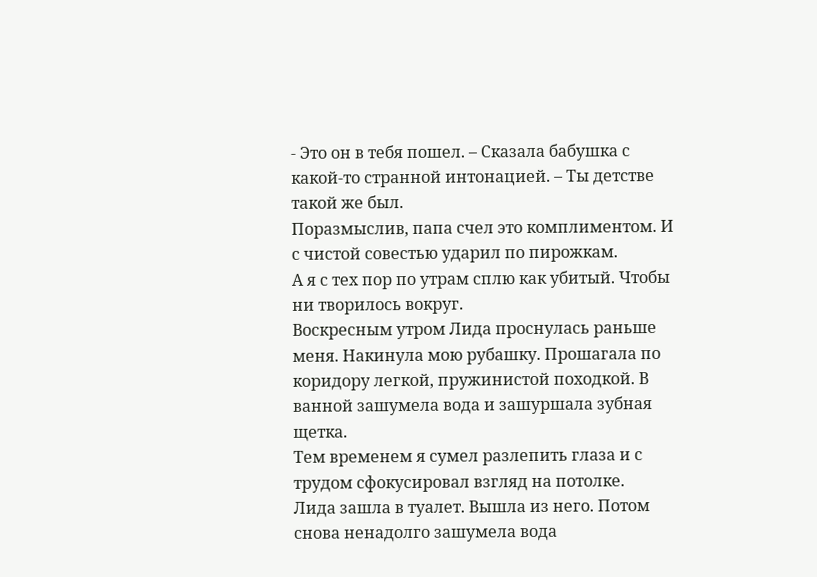- Это он в тебя пошел. – Сказала бабушка с какой-то странной интонацией. – Ты детстве такой же был.
Поразмыслив, папа счел это комплиментом. И с чистой совестью ударил по пирожкам.
А я с тех пор по утрам сплю как убитый. Чтобы ни творилось вокруг.
Воскресным утром Лида проснулась раньше меня. Накинула мою рубашку. Прошагала по коридору легкой, пружинистой походкой. В ванной зашумела вода и зашуршала зубная щетка.
Тем временем я сумел разлепить глаза и с трудом сфокусировал взгляд на потолке.
Лида зашла в туалет. Вышла из него. Потом снова ненадолго зашумела вода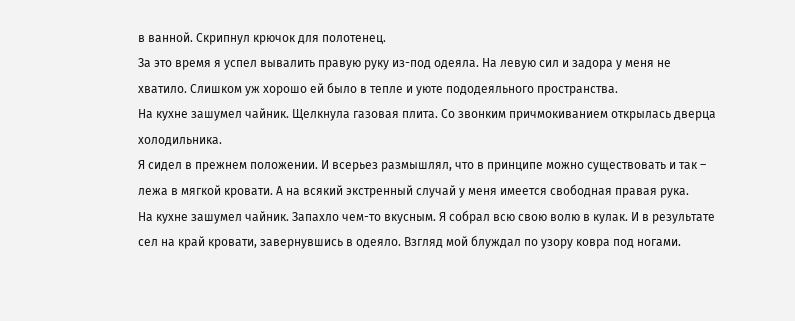в ванной. Скрипнул крючок для полотенец.
За это время я успел вывалить правую руку из-под одеяла. На левую сил и задора у меня не хватило. Слишком уж хорошо ей было в тепле и уюте пододеяльного пространства.
На кухне зашумел чайник. Щелкнула газовая плита. Со звонким причмокиванием открылась дверца холодильника.
Я сидел в прежнем положении. И всерьез размышлял, что в принципе можно существовать и так – лежа в мягкой кровати. А на всякий экстренный случай у меня имеется свободная правая рука.
На кухне зашумел чайник. Запахло чем-то вкусным. Я собрал всю свою волю в кулак. И в результате сел на край кровати, завернувшись в одеяло. Взгляд мой блуждал по узору ковра под ногами.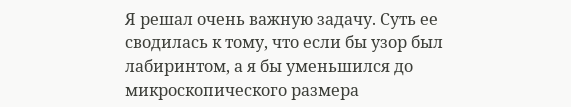Я решал очень важную задачу. Суть ее сводилась к тому, что если бы узор был лабиринтом, а я бы уменьшился до микроскопического размера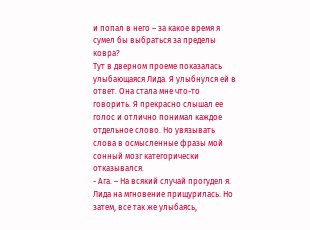и попал в него – за какое время я сумел бы выбраться за пределы ковра?
Тут в дверном проеме показалась улыбающаяся Лида. Я улыбнулся ей в ответ. Она стала мне что-то говорить. Я прекрасно слышал ее голос и отлично понимал каждое отдельное слово. Но увязывать слова в осмысленные фразы мой сонный мозг категорически отказывался.
- Ага. – На всякий случай прогудел я.
Лида на мгновение прищурилась. Но затем, все так же улыбаясь,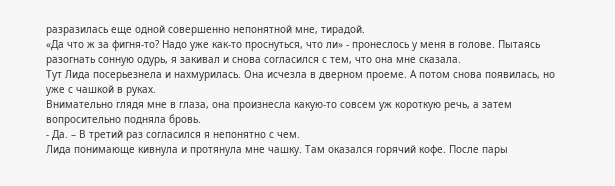разразилась еще одной совершенно непонятной мне, тирадой.
«Да что ж за фигня-то? Надо уже как-то проснуться, что ли» - пронеслось у меня в голове. Пытаясь разогнать сонную одурь, я закивал и снова согласился с тем, что она мне сказала.
Тут Лида посерьезнела и нахмурилась. Она исчезла в дверном проеме. А потом снова появилась, но уже с чашкой в руках.
Внимательно глядя мне в глаза, она произнесла какую-то совсем уж короткую речь, а затем вопросительно подняла бровь.
- Да. – В третий раз согласился я непонятно с чем.
Лида понимающе кивнула и протянула мне чашку. Там оказался горячий кофе. После пары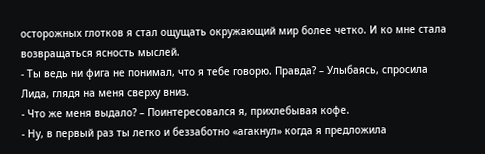осторожных глотков я стал ощущать окружающий мир более четко. И ко мне стала возвращаться ясность мыслей.
- Ты ведь ни фига не понимал, что я тебе говорю. Правда? – Улыбаясь, спросила Лида, глядя на меня сверху вниз.
- Что же меня выдало? – Поинтересовался я, прихлебывая кофе.
- Ну, в первый раз ты легко и беззаботно «агакнул» когда я предложила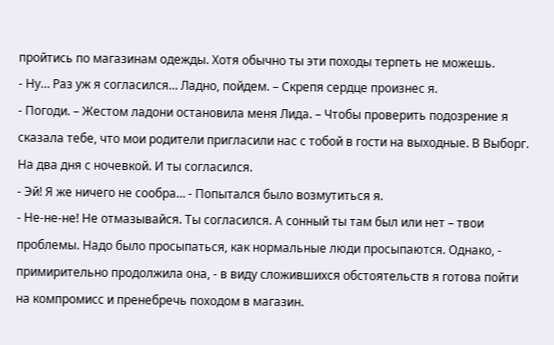пройтись по магазинам одежды. Хотя обычно ты эти походы терпеть не можешь.
- Ну… Раз уж я согласился… Ладно, пойдем. – Скрепя сердце произнес я.
- Погоди. – Жестом ладони остановила меня Лида. – Чтобы проверить подозрение я сказала тебе, что мои родители пригласили нас с тобой в гости на выходные. В Выборг. На два дня с ночевкой. И ты согласился.
- Эй! Я же ничего не сообра… - Попытался было возмутиться я.
- Не-не-не! Не отмазывайся. Ты согласился. А сонный ты там был или нет – твои проблемы. Надо было просыпаться, как нормальные люди просыпаются. Однако, - примирительно продолжила она, - в виду сложившихся обстоятельств я готова пойти на компромисс и пренебречь походом в магазин.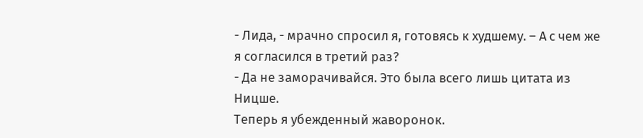- Лида, - мрачно спросил я, готовясь к худшему. – А с чем же я согласился в третий раз?
- Да не заморачивайся. Это была всего лишь цитата из Ницше.
Теперь я убежденный жаворонок.